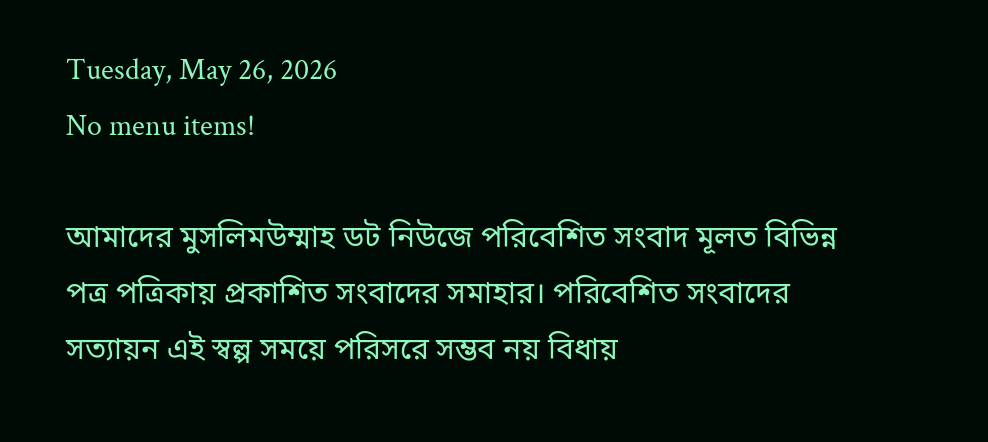Tuesday, May 26, 2026
No menu items!

আমাদের মুসলিমউম্মাহ ডট নিউজে পরিবেশিত সংবাদ মূলত বিভিন্ন পত্র পত্রিকায় প্রকাশিত সংবাদের সমাহার। পরিবেশিত সংবাদের সত্যায়ন এই স্বল্প সময়ে পরিসরে সম্ভব নয় বিধায়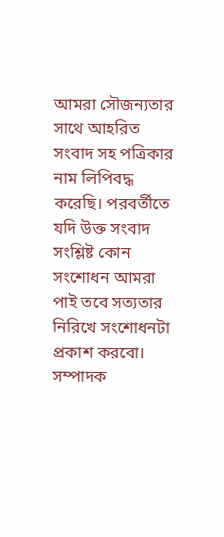আমরা সৌজন্যতার সাথে আহরিত সংবাদ সহ পত্রিকার নাম লিপিবদ্ধ করেছি। পরবর্তীতে যদি উক্ত সংবাদ সংশ্লিষ্ট কোন সংশোধন আমরা পাই তবে সত্যতার নিরিখে সংশোধনটা প্রকাশ করবো। সম্পাদক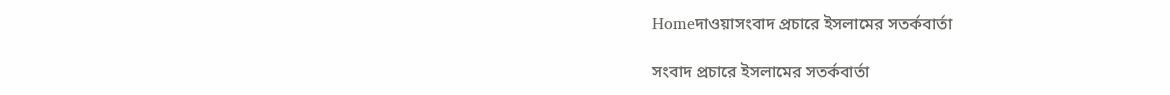Homeদাওয়াসংবাদ প্রচারে ইসলামের সতর্কবার্তা

সংবাদ প্রচারে ইসলামের সতর্কবার্তা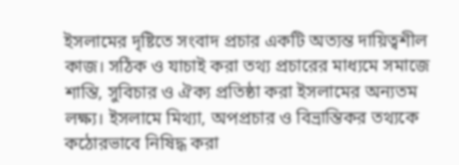ইসলামের দৃষ্টিতে সংবাদ প্রচার একটি অত্যন্ত দায়িত্বশীল কাজ। সঠিক ও যাচাই করা তথ্য প্রচারের মাধ্যমে সমাজে শান্তি, সুবিচার ও ঐক্য প্রতিষ্ঠা করা ইসলামের অন্যতম লক্ষ্য। ইসলামে মিথ্যা, অপপ্রচার ও বিভ্রান্তিকর তথ্যকে কঠোরভাবে নিষিদ্ধ করা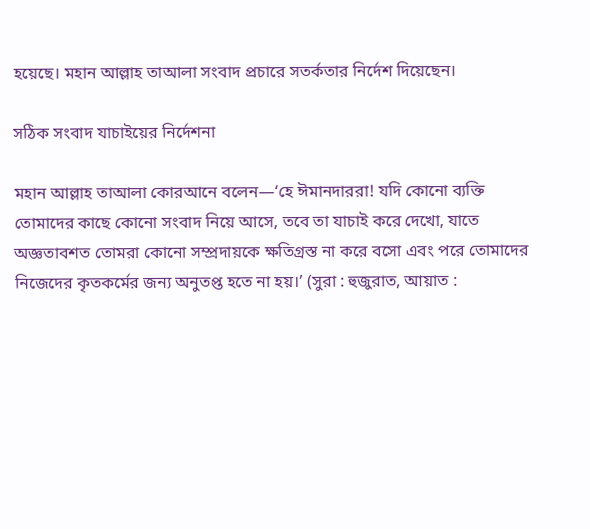হয়েছে। মহান আল্লাহ তাআলা সংবাদ প্রচারে সতর্কতার নির্দেশ দিয়েছেন।

সঠিক সংবাদ যাচাইয়ের নির্দেশনা

মহান আল্লাহ তাআলা কোরআনে বলেন—‘হে ঈমানদাররা! যদি কোনো ব্যক্তি তোমাদের কাছে কোনো সংবাদ নিয়ে আসে, তবে তা যাচাই করে দেখো, যাতে অজ্ঞতাবশত তোমরা কোনো সম্প্রদায়কে ক্ষতিগ্রস্ত না করে বসো এবং পরে তোমাদের নিজেদের কৃতকর্মের জন্য অনুতপ্ত হতে না হয়।’ (সুরা : হুজুরাত, আয়াত :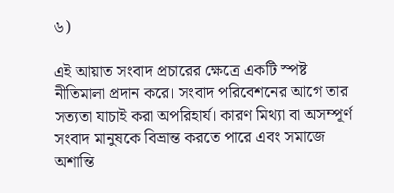৬)

এই আয়াত সংবাদ প্রচারের ক্ষেত্রে একটি স্পষ্ট নীতিমালা প্রদান করে। সংবাদ পরিবেশনের আগে তার সত্যতা যাচাই করা অপরিহার্য। কারণ মিথ্যা বা অসম্পূর্ণ সংবাদ মানুষকে বিভ্রান্ত করতে পারে এবং সমাজে অশান্তি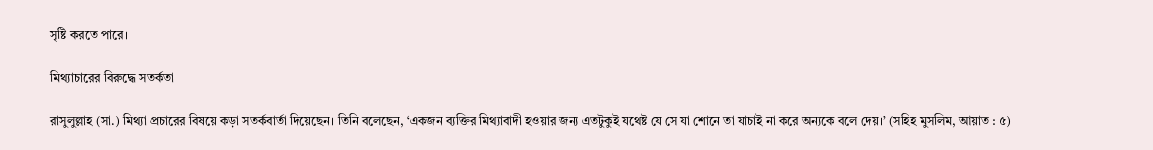সৃষ্টি করতে পারে।

মিথ্যাচারের বিরুদ্ধে সতর্কতা

রাসুলুল্লাহ (সা.) মিথ্যা প্রচারের বিষয়ে কড়া সতর্কবার্তা দিয়েছেন। তিনি বলেছেন, ‘একজন ব্যক্তির মিথ্যাবাদী হওয়ার জন্য এতটুকুই যথেষ্ট যে সে যা শোনে তা যাচাই না করে অন্যকে বলে দেয়।’ (সহিহ মুসলিম, আয়াত : ৫)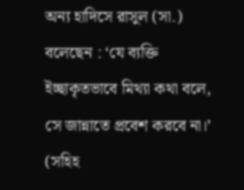অন্য হাদিসে রাসুল (সা.) বলেছেন : ‘যে ব্যক্তি ইচ্ছাকৃতভাবে মিথ্যা কথা বলে, সে জান্নাতে প্রবেশ করবে না।’ (সহিহ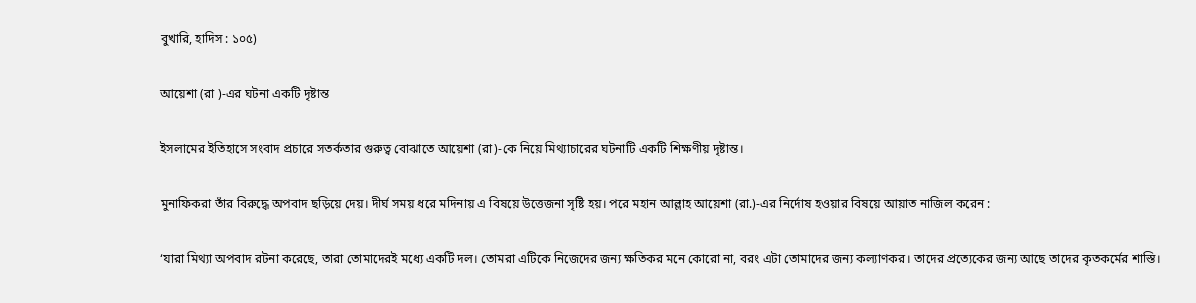বুখারি, হাদিস : ১০৫)

আয়েশা (রা )-এর ঘটনা একটি দৃষ্টান্ত

ইসলামের ইতিহাসে সংবাদ প্রচারে সতর্কতার গুরুত্ব বোঝাতে আয়েশা (রা)-কে নিয়ে মিথ্যাচারের ঘটনাটি একটি শিক্ষণীয় দৃষ্টান্ত।

মুনাফিকরা তাঁর বিরুদ্ধে অপবাদ ছড়িয়ে দেয়। দীর্ঘ সময় ধরে মদিনায় এ বিষয়ে উত্তেজনা সৃষ্টি হয়। পরে মহান আল্লাহ আয়েশা (রা.)-এর নির্দোষ হওয়ার বিষয়ে আয়াত নাজিল করেন :

‘যারা মিথ্যা অপবাদ রটনা করেছে, তারা তোমাদেরই মধ্যে একটি দল। তোমরা এটিকে নিজেদের জন্য ক্ষতিকর মনে কোরো না, বরং এটা তোমাদের জন্য কল্যাণকর। তাদের প্রত্যেকের জন্য আছে তাদের কৃতকর্মের শাস্তি।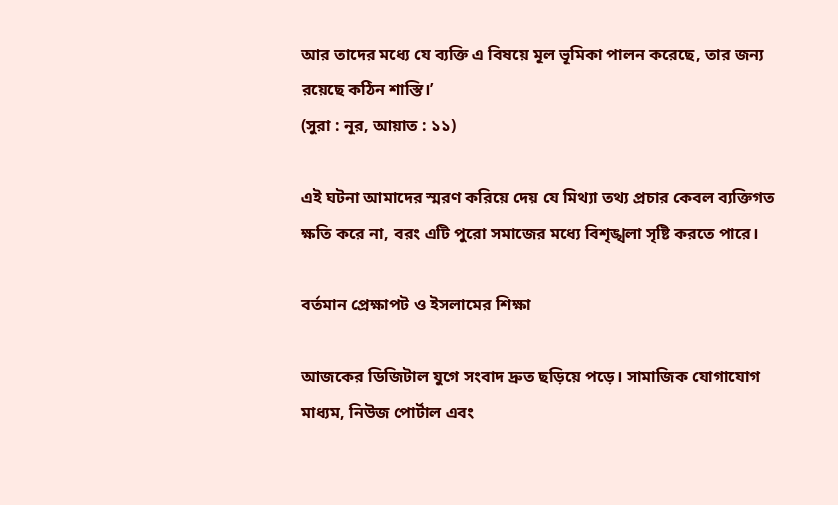আর তাদের মধ্যে যে ব্যক্তি এ বিষয়ে মূল ভূমিকা পালন করেছে, তার জন্য রয়েছে কঠিন শাস্তি।’
(সুরা : নূর, আয়াত : ১১)

এই ঘটনা আমাদের স্মরণ করিয়ে দেয় যে মিথ্যা তথ্য প্রচার কেবল ব্যক্তিগত ক্ষতি করে না, বরং এটি পুরো সমাজের মধ্যে বিশৃঙ্খলা সৃষ্টি করতে পারে।

বর্তমান প্রেক্ষাপট ও ইসলামের শিক্ষা

আজকের ডিজিটাল যুগে সংবাদ দ্রুত ছড়িয়ে পড়ে। সামাজিক যোগাযোগ মাধ্যম, নিউজ পোর্টাল এবং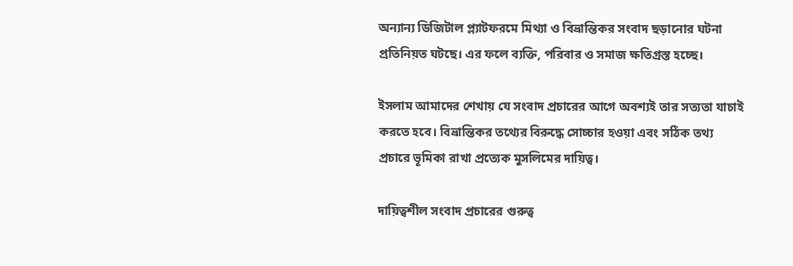অন্যান্য ডিজিটাল প্ল্যাটফরমে মিথ্যা ও বিভ্রান্তিকর সংবাদ ছড়ানোর ঘটনা প্রতিনিয়ত ঘটছে। এর ফলে ব্যক্তি, পরিবার ও সমাজ ক্ষতিগ্রস্ত হচ্ছে।

ইসলাম আমাদের শেখায় যে সংবাদ প্রচারের আগে অবশ্যই তার সত্যতা যাচাই করতে হবে। বিভ্রান্তিকর তথ্যের বিরুদ্ধে সোচ্চার হওয়া এবং সঠিক তথ্য প্রচারে ভূমিকা রাখা প্রত্যেক মুসলিমের দায়িত্ব।

দায়িত্বশীল সংবাদ প্রচারের গুরুত্ব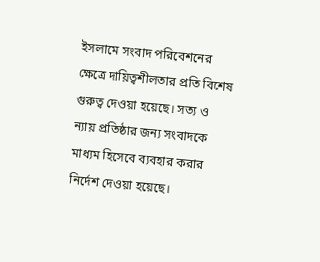ইসলামে সংবাদ পরিবেশনের ক্ষেত্রে দায়িত্বশীলতার প্রতি বিশেষ গুরুত্ব দেওয়া হয়েছে। সত্য ও ন্যায় প্রতিষ্ঠার জন্য সংবাদকে মাধ্যম হিসেবে ব্যবহার করার নির্দেশ দেওয়া হয়েছে।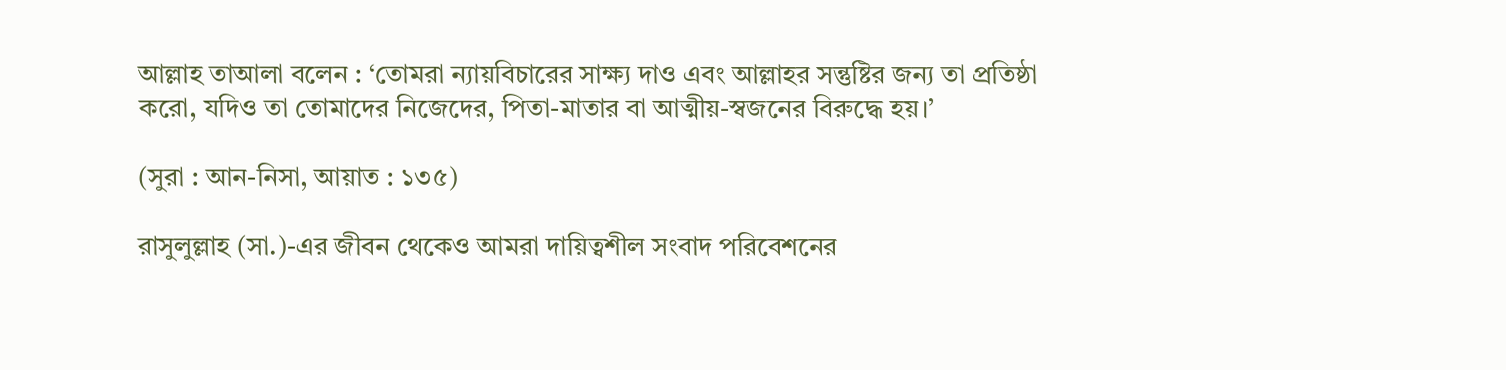আল্লাহ তাআলা বলেন : ‘তোমরা ন্যায়বিচারের সাক্ষ্য দাও এবং আল্লাহর সন্তুষ্টির জন্য তা প্রতিষ্ঠা করো, যদিও তা তোমাদের নিজেদের, পিতা-মাতার বা আত্মীয়-স্বজনের বিরুদ্ধে হয়।’

(সুরা : আন-নিসা, আয়াত : ১৩৫)

রাসুলুল্লাহ (সা.)-এর জীবন থেকেও আমরা দায়িত্বশীল সংবাদ পরিবেশনের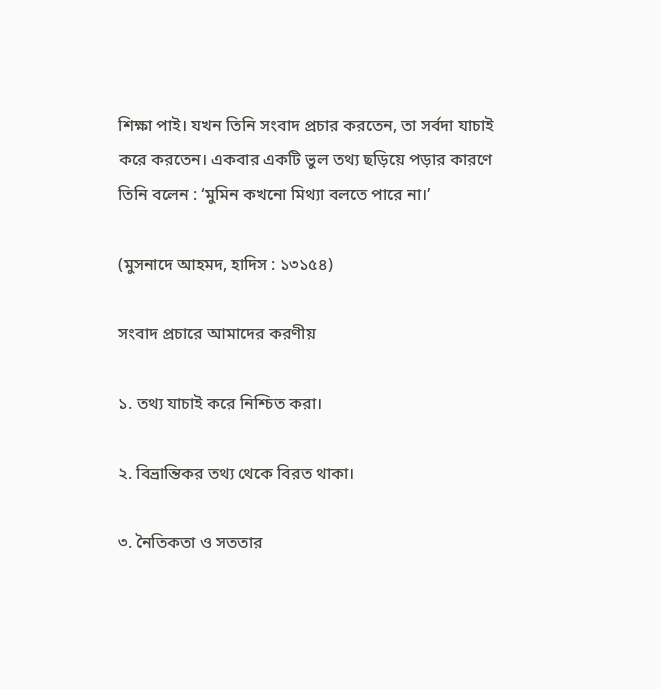শিক্ষা পাই। যখন তিনি সংবাদ প্রচার করতেন, তা সর্বদা যাচাই করে করতেন। একবার একটি ভুল তথ্য ছড়িয়ে পড়ার কারণে তিনি বলেন : ‘মুমিন কখনো মিথ্যা বলতে পারে না।’

(মুসনাদে আহমদ, হাদিস : ১৩১৫৪)

সংবাদ প্রচারে আমাদের করণীয়

১. তথ্য যাচাই করে নিশ্চিত করা।

২. বিভ্রান্তিকর তথ্য থেকে বিরত থাকা।

৩. নৈতিকতা ও সততার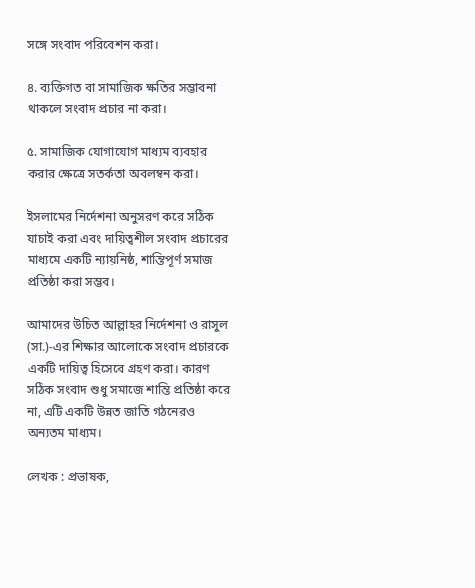সঙ্গে সংবাদ পরিবেশন করা।

৪. ব্যক্তিগত বা সামাজিক ক্ষতির সম্ভাবনা থাকলে সংবাদ প্রচার না করা।

৫. সামাজিক যোগাযোগ মাধ্যম ব্যবহার করার ক্ষেত্রে সতর্কতা অবলম্বন করা।

ইসলামের নির্দেশনা অনুসরণ করে সঠিক যাচাই করা এবং দায়িত্বশীল সংবাদ প্রচারের মাধ্যমে একটি ন্যায়নিষ্ঠ, শান্তিপূর্ণ সমাজ প্রতিষ্ঠা করা সম্ভব।

আমাদের উচিত আল্লাহর নির্দেশনা ও রাসুল (সা.)-এর শিক্ষার আলোকে সংবাদ প্রচারকে একটি দায়িত্ব হিসেবে গ্রহণ করা। কারণ সঠিক সংবাদ শুধু সমাজে শান্তি প্রতিষ্ঠা করে না, এটি একটি উন্নত জাতি গঠনেরও অন্যতম মাধ্যম।

লেখক : প্রভাষক,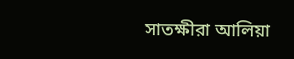সাতক্ষীরা আলিয়া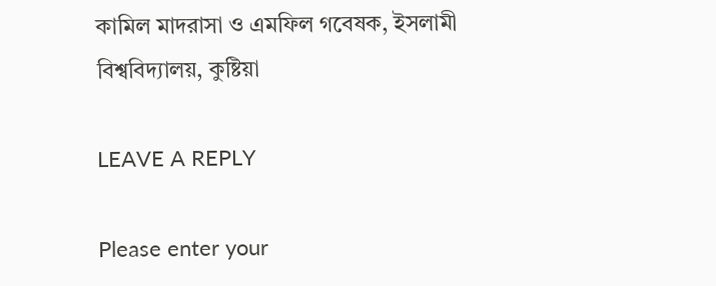কামিল মাদরাসা ও এমফিল গবেষক, ইসলামী বিশ্ববিদ্যালয়, কুষ্টিয়া

LEAVE A REPLY

Please enter your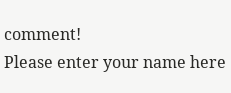comment!
Please enter your name here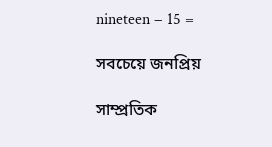nineteen − 15 =

সবচেয়ে জনপ্রিয়

সাম্প্রতিক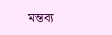মন্তব্য